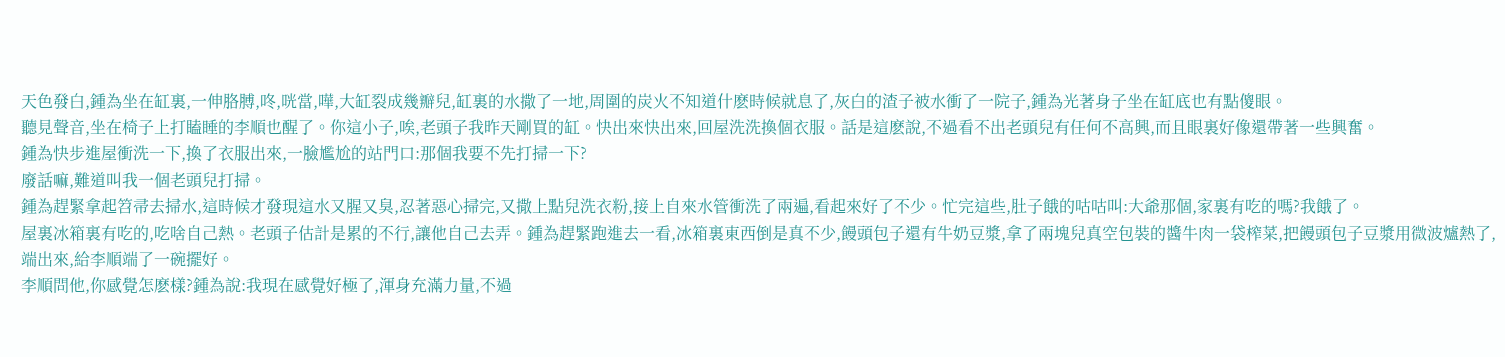天色發白,鍾為坐在缸裏,一伸胳膊,咚,咣當,嘩,大缸裂成幾瓣兒,缸裏的水撒了一地,周圍的炭火不知道什麽時候就息了,灰白的渣子被水衝了一院子,鍾為光著身子坐在缸底也有點傻眼。
聽見聲音,坐在椅子上打瞌睡的李順也醒了。你這小子,唉,老頭子我昨天剛買的缸。快出來快出來,回屋洗洗換個衣服。話是這麽說,不過看不出老頭兒有任何不高興,而且眼裏好像還帶著一些興奮。
鍾為快步進屋衝洗一下,換了衣服出來,一臉尷尬的站門口:那個我要不先打掃一下?
廢話嘛,難道叫我一個老頭兒打掃。
鍾為趕緊拿起笤帚去掃水,這時候才發現這水又腥又臭,忍著惡心掃完,又撒上點兒洗衣粉,接上自來水管衝洗了兩遍,看起來好了不少。忙完這些,肚子餓的咕咕叫:大爺那個,家裏有吃的嗎?我餓了。
屋裏冰箱裏有吃的,吃啥自己熱。老頭子估計是累的不行,讓他自己去弄。鍾為趕緊跑進去一看,冰箱裏東西倒是真不少,饅頭包子還有牛奶豆漿,拿了兩塊兒真空包裝的醬牛肉一袋榨菜,把饅頭包子豆漿用微波爐熱了,端出來,給李順端了一碗擺好。
李順問他,你感覺怎麽樣?鍾為說:我現在感覺好極了,渾身充滿力量,不過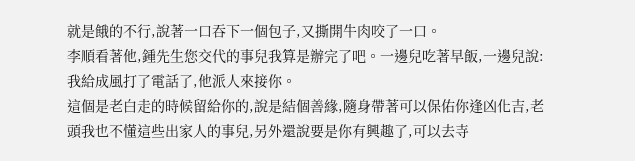就是餓的不行,說著一口吞下一個包子,又撕開牛肉咬了一口。
李順看著他,鍾先生您交代的事兒我算是辦完了吧。一邊兒吃著早飯,一邊兒說:我給成風打了電話了,他派人來接你。
這個是老白走的時候留給你的,說是結個善緣,隨身帶著可以保佑你逢凶化吉,老頭我也不懂這些出家人的事兒,另外還說要是你有興趣了,可以去寺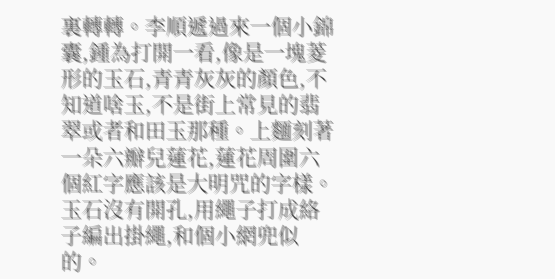裏轉轉。李順遞過來一個小錦囊,鍾為打開一看,像是一塊菱形的玉石,青青灰灰的顏色,不知道啥玉,不是街上常見的翡翠或者和田玉那種。上麵刻著一朵六瓣兒蓮花,蓮花周圍六個紅字應該是大明咒的字樣。玉石沒有開孔,用繩子打成絡子編出掛繩,和個小網兜似的。